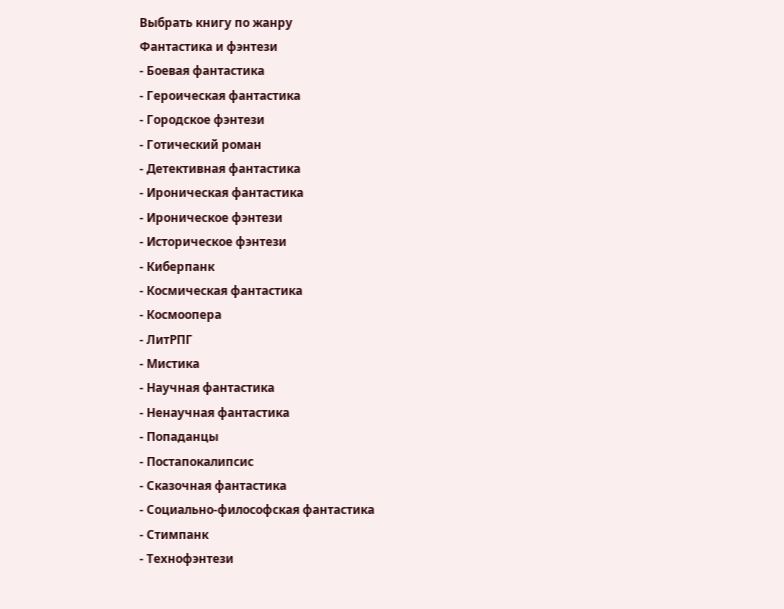Выбрать книгу по жанру
Фантастика и фэнтези
- Боевая фантастика
- Героическая фантастика
- Городское фэнтези
- Готический роман
- Детективная фантастика
- Ироническая фантастика
- Ироническое фэнтези
- Историческое фэнтези
- Киберпанк
- Космическая фантастика
- Космоопера
- ЛитРПГ
- Мистика
- Научная фантастика
- Ненаучная фантастика
- Попаданцы
- Постапокалипсис
- Сказочная фантастика
- Социально-философская фантастика
- Стимпанк
- Технофэнтези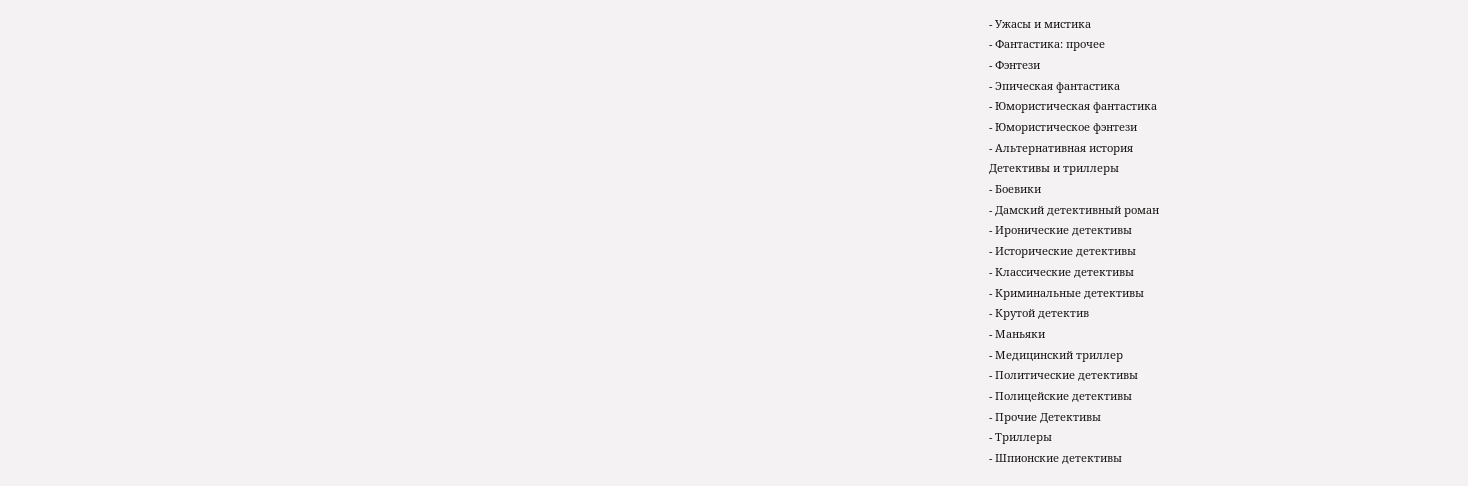- Ужасы и мистика
- Фантастика: прочее
- Фэнтези
- Эпическая фантастика
- Юмористическая фантастика
- Юмористическое фэнтези
- Альтернативная история
Детективы и триллеры
- Боевики
- Дамский детективный роман
- Иронические детективы
- Исторические детективы
- Классические детективы
- Криминальные детективы
- Крутой детектив
- Маньяки
- Медицинский триллер
- Политические детективы
- Полицейские детективы
- Прочие Детективы
- Триллеры
- Шпионские детективы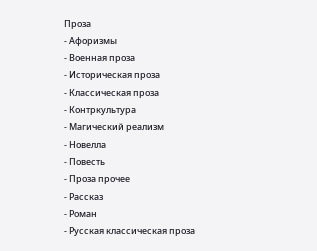Проза
- Афоризмы
- Военная проза
- Историческая проза
- Классическая проза
- Контркультура
- Магический реализм
- Новелла
- Повесть
- Проза прочее
- Рассказ
- Роман
- Русская классическая проза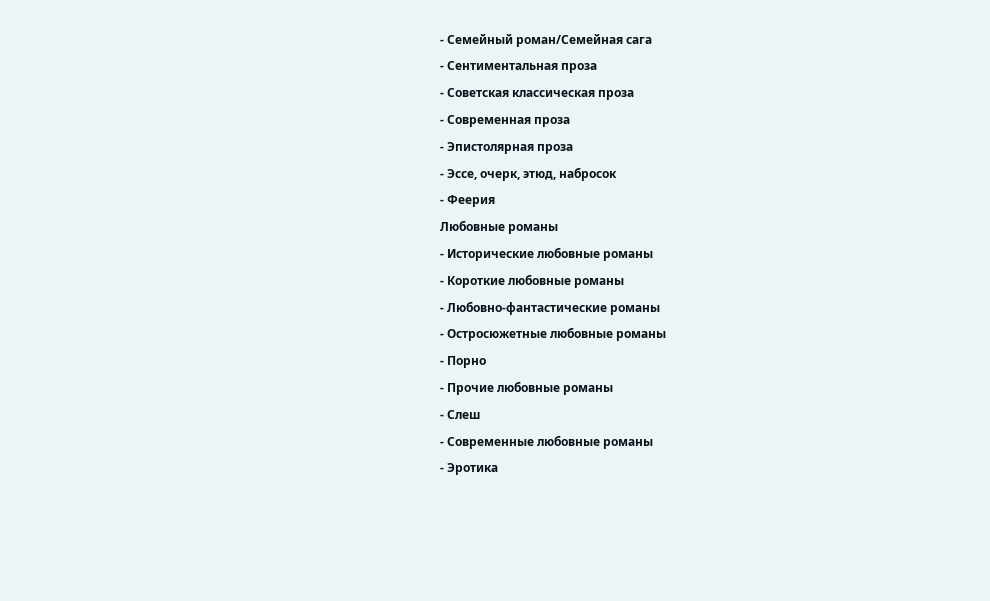- Семейный роман/Семейная сага
- Сентиментальная проза
- Советская классическая проза
- Современная проза
- Эпистолярная проза
- Эссе, очерк, этюд, набросок
- Феерия
Любовные романы
- Исторические любовные романы
- Короткие любовные романы
- Любовно-фантастические романы
- Остросюжетные любовные романы
- Порно
- Прочие любовные романы
- Слеш
- Современные любовные романы
- Эротика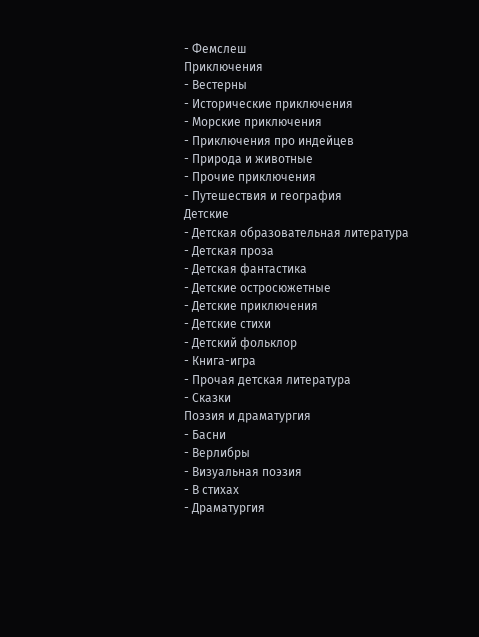- Фемслеш
Приключения
- Вестерны
- Исторические приключения
- Морские приключения
- Приключения про индейцев
- Природа и животные
- Прочие приключения
- Путешествия и география
Детские
- Детская образовательная литература
- Детская проза
- Детская фантастика
- Детские остросюжетные
- Детские приключения
- Детские стихи
- Детский фольклор
- Книга-игра
- Прочая детская литература
- Сказки
Поэзия и драматургия
- Басни
- Верлибры
- Визуальная поэзия
- В стихах
- Драматургия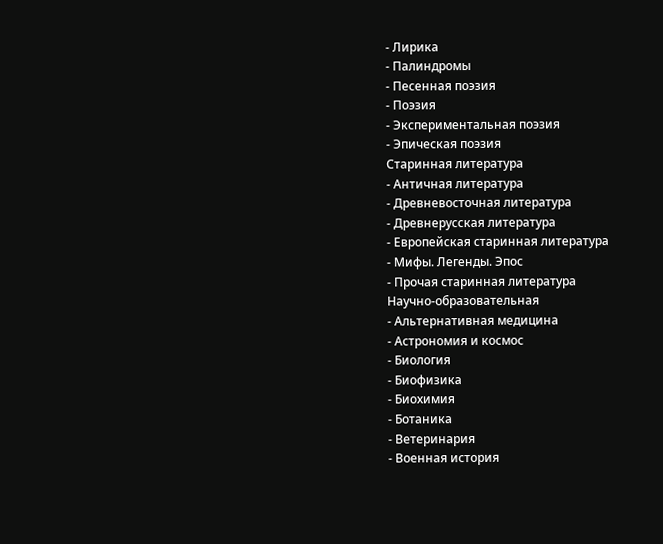- Лирика
- Палиндромы
- Песенная поэзия
- Поэзия
- Экспериментальная поэзия
- Эпическая поэзия
Старинная литература
- Античная литература
- Древневосточная литература
- Древнерусская литература
- Европейская старинная литература
- Мифы. Легенды. Эпос
- Прочая старинная литература
Научно-образовательная
- Альтернативная медицина
- Астрономия и космос
- Биология
- Биофизика
- Биохимия
- Ботаника
- Ветеринария
- Военная история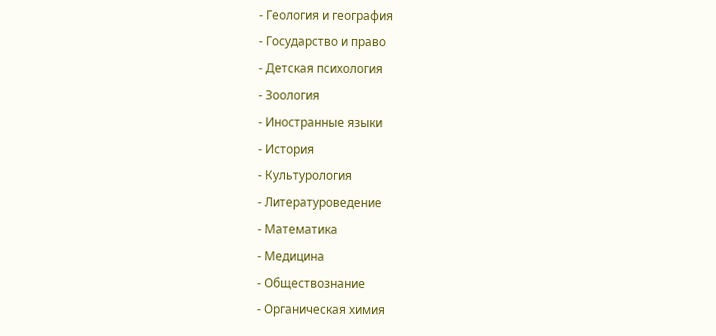- Геология и география
- Государство и право
- Детская психология
- Зоология
- Иностранные языки
- История
- Культурология
- Литературоведение
- Математика
- Медицина
- Обществознание
- Органическая химия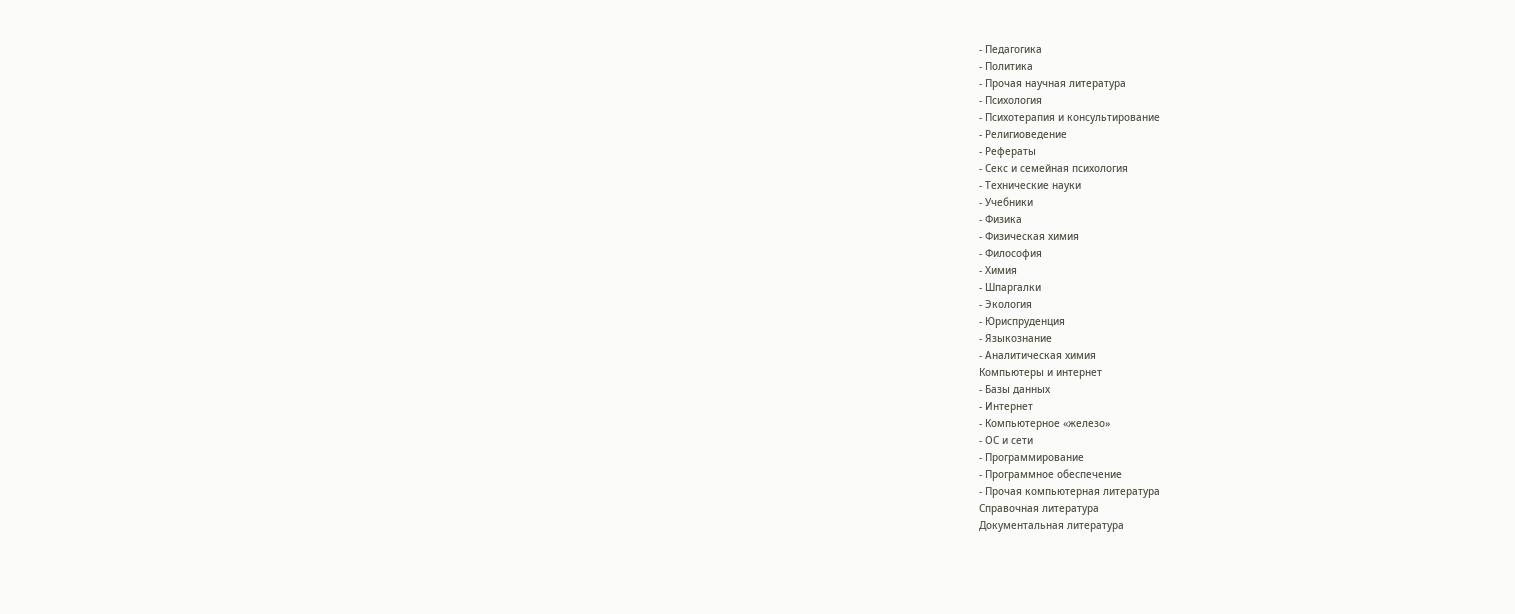- Педагогика
- Политика
- Прочая научная литература
- Психология
- Психотерапия и консультирование
- Религиоведение
- Рефераты
- Секс и семейная психология
- Технические науки
- Учебники
- Физика
- Физическая химия
- Философия
- Химия
- Шпаргалки
- Экология
- Юриспруденция
- Языкознание
- Аналитическая химия
Компьютеры и интернет
- Базы данных
- Интернет
- Компьютерное «железо»
- ОС и сети
- Программирование
- Программное обеспечение
- Прочая компьютерная литература
Справочная литература
Документальная литература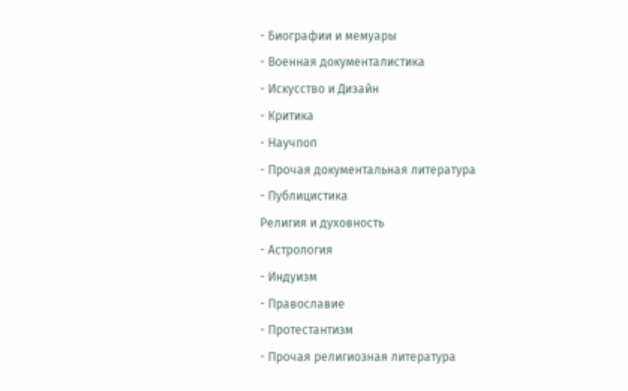- Биографии и мемуары
- Военная документалистика
- Искусство и Дизайн
- Критика
- Научпоп
- Прочая документальная литература
- Публицистика
Религия и духовность
- Астрология
- Индуизм
- Православие
- Протестантизм
- Прочая религиозная литература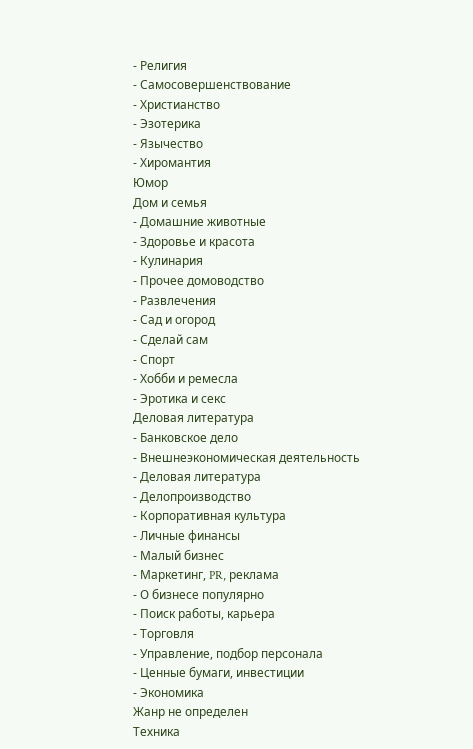- Религия
- Самосовершенствование
- Христианство
- Эзотерика
- Язычество
- Хиромантия
Юмор
Дом и семья
- Домашние животные
- Здоровье и красота
- Кулинария
- Прочее домоводство
- Развлечения
- Сад и огород
- Сделай сам
- Спорт
- Хобби и ремесла
- Эротика и секс
Деловая литература
- Банковское дело
- Внешнеэкономическая деятельность
- Деловая литература
- Делопроизводство
- Корпоративная культура
- Личные финансы
- Малый бизнес
- Маркетинг, PR, реклама
- О бизнесе популярно
- Поиск работы, карьера
- Торговля
- Управление, подбор персонала
- Ценные бумаги, инвестиции
- Экономика
Жанр не определен
Техника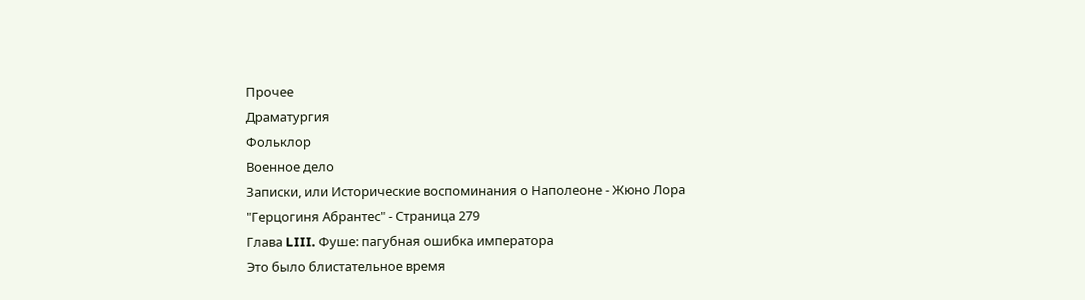Прочее
Драматургия
Фольклор
Военное дело
Записки, или Исторические воспоминания о Наполеоне - Жюно Лора "Герцогиня Абрантес" - Страница 279
Глава LIII. Фуше: пагубная ошибка императора
Это было блистательное время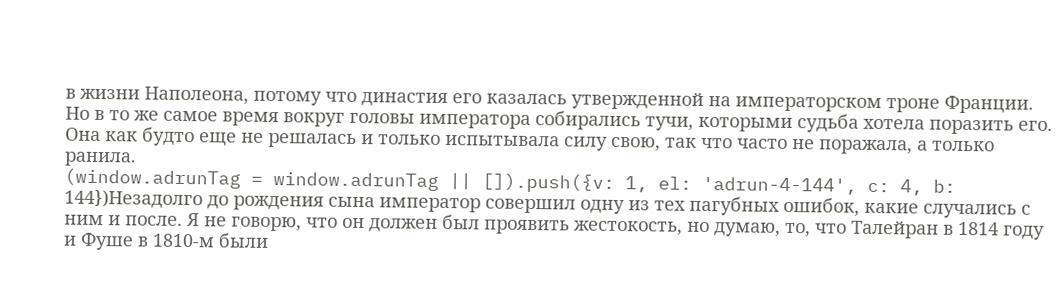в жизни Наполеона, потому что династия его казалась утвержденной на императорском троне Франции. Но в то же самое время вокруг головы императора собирались тучи, которыми судьба хотела поразить его. Она как будто еще не решалась и только испытывала силу свою, так что часто не поражала, а только ранила.
(window.adrunTag = window.adrunTag || []).push({v: 1, el: 'adrun-4-144', c: 4, b: 144})Незадолго до рождения сына император совершил одну из тех пагубных ошибок, какие случались с ним и после. Я не говорю, что он должен был проявить жестокость, но думаю, то, что Талейран в 1814 году и Фуше в 1810-м были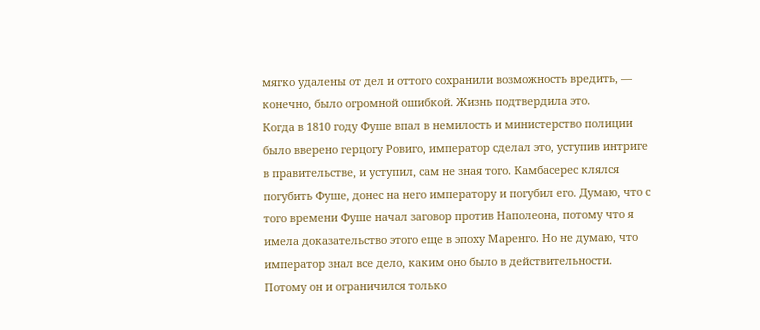мягко удалены от дел и оттого сохранили возможность вредить, — конечно, было огромной ошибкой. Жизнь подтвердила это.
Когда в 1810 году Фуше впал в немилость и министерство полиции было вверено герцогу Ровиго, император сделал это, уступив интриге в правительстве, и уступил, сам не зная того. Камбасерес клялся погубить Фуше, донес на него императору и погубил его. Думаю, что с того времени Фуше начал заговор против Наполеона, потому что я имела доказательство этого еще в эпоху Маренго. Но не думаю, что император знал все дело, каким оно было в действительности. Потому он и ограничился только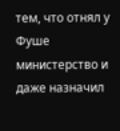тем, что отнял у Фуше министерство и даже назначил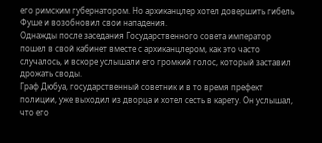его римским губернатором. Но архиканцлер хотел довершить гибель Фуше и возобновил свои нападения.
Однажды после заседания Государственного совета император пошел в свой кабинет вместе с архиканцлером, как это часто случалось, и вскоре услышали его громкий голос, который заставил дрожать своды.
Граф Дюбуа, государственный советник и в то время префект полиции, уже выходил из дворца и хотел сесть в карету. Он услышал, что его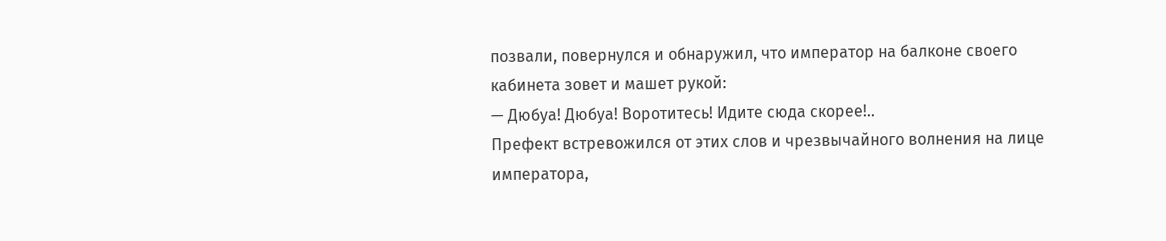позвали, повернулся и обнаружил, что император на балконе своего кабинета зовет и машет рукой:
— Дюбуа! Дюбуа! Воротитесь! Идите сюда скорее!..
Префект встревожился от этих слов и чрезвычайного волнения на лице императора,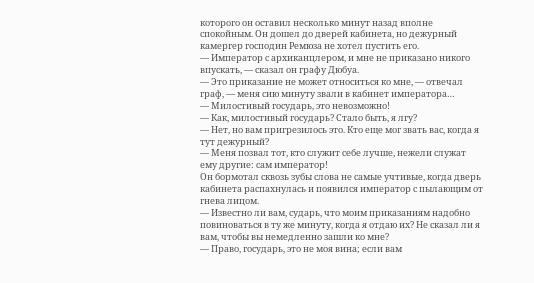которого он оставил несколько минут назад вполне спокойным. Он дошел до дверей кабинета, но дежурный камергер господин Ремюза не хотел пустить его.
— Император с архиканцлером, и мне не приказано никого впускать, — сказал он графу Дюбуа.
— Это приказание не может относиться ко мне, — отвечал граф, — меня сию минуту звали в кабинет императора…
— Милостивый государь, это невозможно!
— Как, милостивый государь? Стало быть, я лгу?
— Нет, но вам пригрезилось это. Кто еще мог звать вас, когда я тут дежурный?
— Меня позвал тот, кто служит себе лучше, нежели служат ему другие: сам император!
Он бормотал сквозь зубы слова не самые учтивые, когда дверь кабинета распахнулась и появился император с пылающим от гнева лицом.
— Известно ли вам, сударь, что моим приказаниям надобно повиноваться в ту же минуту, когда я отдаю их? Не сказал ли я вам, чтобы вы немедленно зашли ко мне?
— Право, государь, это не моя вина; если вам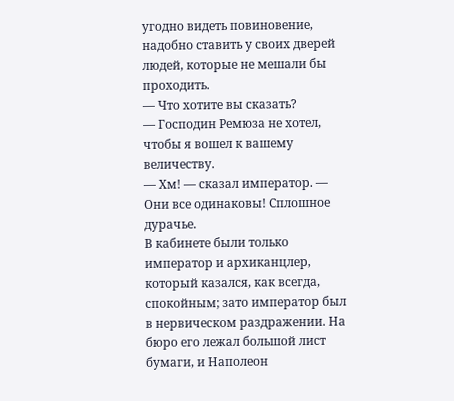угодно видеть повиновение, надобно ставить у своих дверей людей, которые не мешали бы проходить.
— Что хотите вы сказать?
— Господин Ремюза не хотел, чтобы я вошел к вашему величеству.
— Хм! — сказал император. — Они все одинаковы! Сплошное дурачье.
В кабинете были только император и архиканцлер, который казался, как всегда, спокойным; зато император был в нервическом раздражении. На бюро его лежал большой лист бумаги, и Наполеон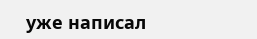уже написал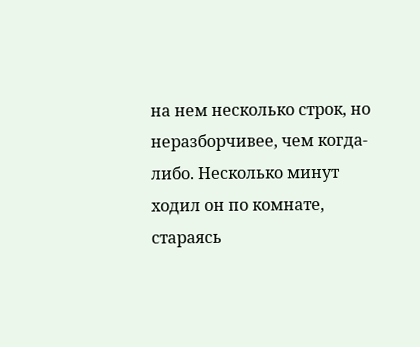на нем несколько строк, но неразборчивее, чем когда-либо. Несколько минут ходил он по комнате, стараясь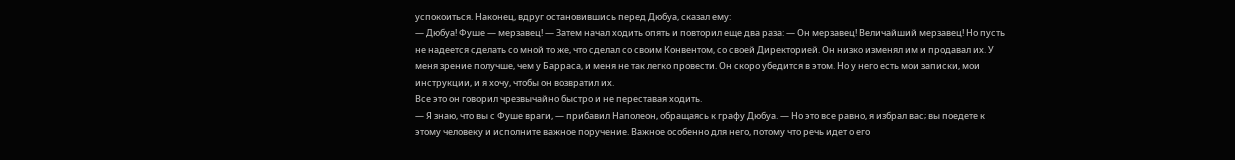успокоиться. Наконец, вдруг остановившись перед Дюбуа, сказал ему:
— Дюбуа! Фуше — мерзавец! — Затем начал ходить опять и повторил еще два раза: — Он мерзавец! Величайший мерзавец! Но пусть не надеется сделать со мной то же, что сделал со своим Конвентом, со своей Директорией. Он низко изменял им и продавал их. У меня зрение получше, чем у Барраса, и меня не так легко провести. Он скоро убедится в этом. Но у него есть мои записки, мои инструкции, и я хочу, чтобы он возвратил их.
Все это он говорил чрезвычайно быстро и не переставая ходить.
— Я знаю, что вы с Фуше враги, — прибавил Наполеон, обращаясь к графу Дюбуа. — Но это все равно, я избрал вас; вы поедете к этому человеку и исполните важное поручение. Важное особенно для него, потому что речь идет о его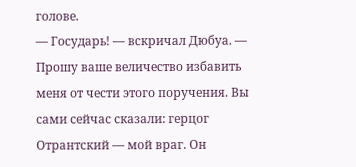голове.
— Государь! — вскричал Дюбуа. — Прошу ваше величество избавить меня от чести этого поручения. Вы сами сейчас сказали: герцог Отрантский — мой враг. Он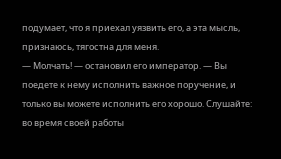подумает, что я приехал уязвить его, а эта мысль, признаюсь, тягостна для меня.
— Молчать! — остановил его император. — Вы поедете к нему исполнить важное поручение, и только вы можете исполнить его хорошо. Слушайте: во время своей работы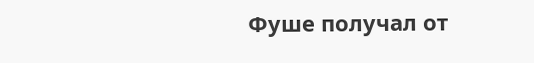Фуше получал от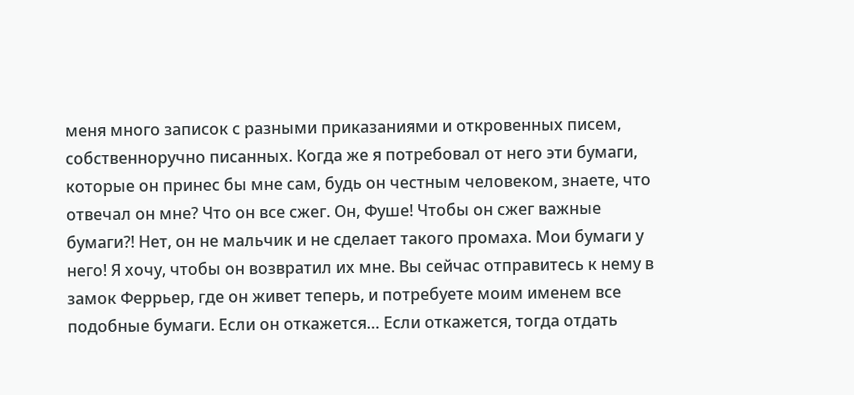меня много записок с разными приказаниями и откровенных писем, собственноручно писанных. Когда же я потребовал от него эти бумаги, которые он принес бы мне сам, будь он честным человеком, знаете, что отвечал он мне? Что он все сжег. Он, Фуше! Чтобы он сжег важные бумаги?! Нет, он не мальчик и не сделает такого промаха. Мои бумаги у него! Я хочу, чтобы он возвратил их мне. Вы сейчас отправитесь к нему в замок Феррьер, где он живет теперь, и потребуете моим именем все подобные бумаги. Если он откажется… Если откажется, тогда отдать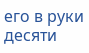его в руки десяти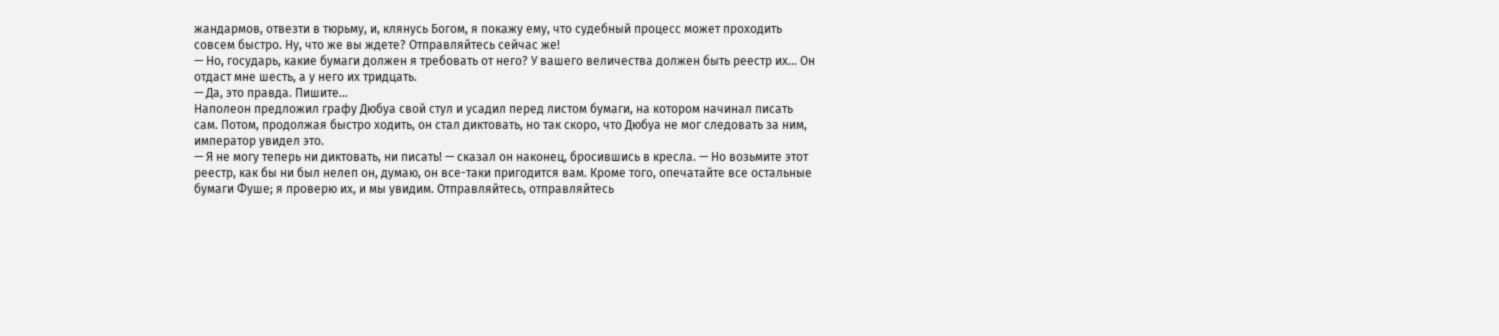жандармов, отвезти в тюрьму, и, клянусь Богом, я покажу ему, что судебный процесс может проходить совсем быстро. Ну, что же вы ждете? Отправляйтесь сейчас же!
— Но, государь, какие бумаги должен я требовать от него? У вашего величества должен быть реестр их… Он отдаст мне шесть, а у него их тридцать.
— Да, это правда. Пишите…
Наполеон предложил графу Дюбуа свой стул и усадил перед листом бумаги, на котором начинал писать сам. Потом, продолжая быстро ходить, он стал диктовать, но так скоро, что Дюбуа не мог следовать за ним, император увидел это.
— Я не могу теперь ни диктовать, ни писать! — сказал он наконец, бросившись в кресла. — Но возьмите этот реестр, как бы ни был нелеп он, думаю, он все-таки пригодится вам. Кроме того, опечатайте все остальные бумаги Фуше; я проверю их, и мы увидим. Отправляйтесь, отправляйтесь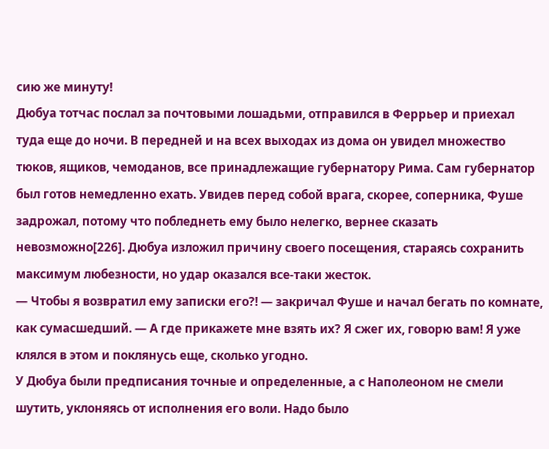сию же минуту!
Дюбуа тотчас послал за почтовыми лошадьми, отправился в Феррьер и приехал туда еще до ночи. В передней и на всех выходах из дома он увидел множество тюков, ящиков, чемоданов, все принадлежащие губернатору Рима. Сам губернатор был готов немедленно ехать. Увидев перед собой врага, скорее, соперника, Фуше задрожал, потому что побледнеть ему было нелегко, вернее сказать невозможно[226]. Дюбуа изложил причину своего посещения, стараясь сохранить максимум любезности, но удар оказался все-таки жесток.
— Чтобы я возвратил ему записки его?! — закричал Фуше и начал бегать по комнате, как сумасшедший. — А где прикажете мне взять их? Я сжег их, говорю вам! Я уже клялся в этом и поклянусь еще, сколько угодно.
У Дюбуа были предписания точные и определенные, а с Наполеоном не смели шутить, уклоняясь от исполнения его воли. Надо было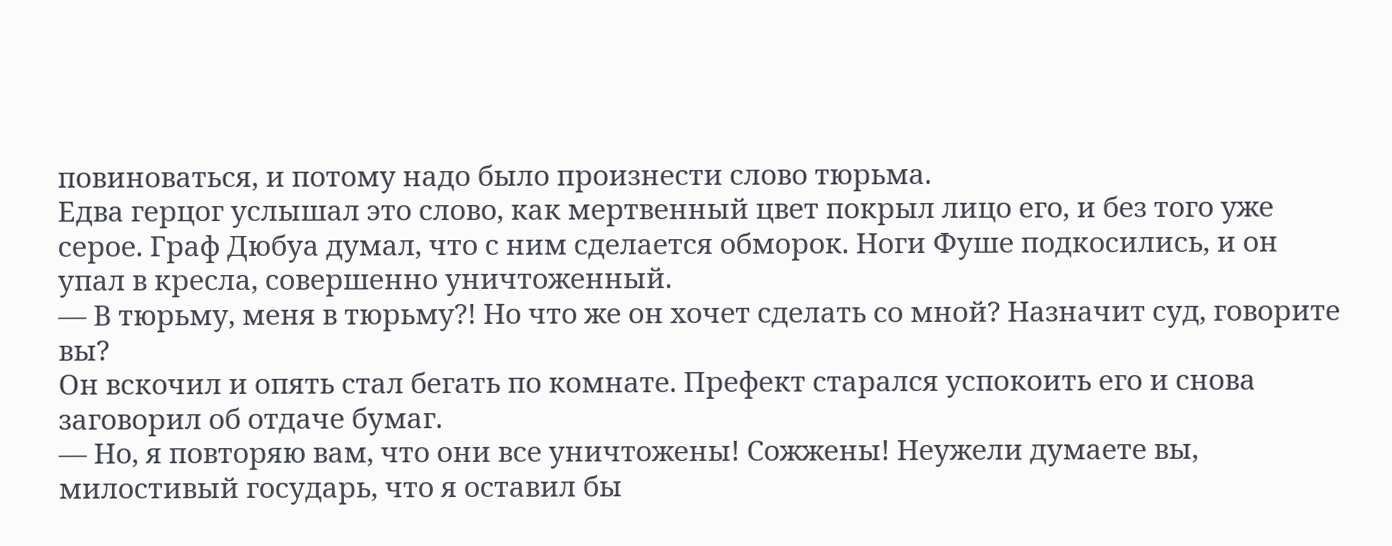повиноваться, и потому надо было произнести слово тюрьма.
Едва герцог услышал это слово, как мертвенный цвет покрыл лицо его, и без того уже серое. Граф Дюбуа думал, что с ним сделается обморок. Ноги Фуше подкосились, и он упал в кресла, совершенно уничтоженный.
— В тюрьму, меня в тюрьму?! Но что же он хочет сделать со мной? Назначит суд, говорите вы?
Он вскочил и опять стал бегать по комнате. Префект старался успокоить его и снова заговорил об отдаче бумаг.
— Но, я повторяю вам, что они все уничтожены! Сожжены! Неужели думаете вы, милостивый государь, что я оставил бы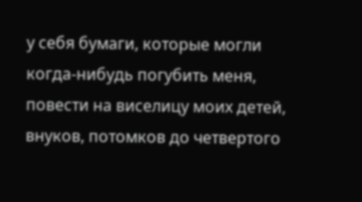у себя бумаги, которые могли когда-нибудь погубить меня, повести на виселицу моих детей, внуков, потомков до четвертого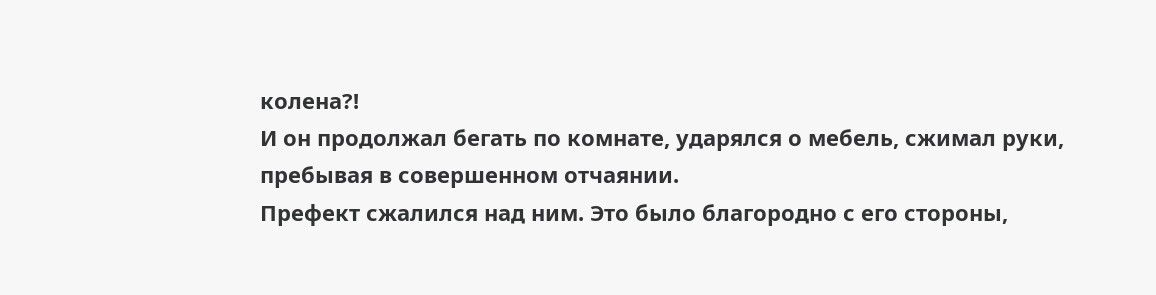колена?!
И он продолжал бегать по комнате, ударялся о мебель, сжимал руки, пребывая в совершенном отчаянии.
Префект сжалился над ним. Это было благородно с его стороны,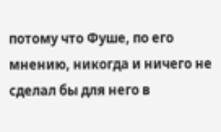потому что Фуше, по его мнению, никогда и ничего не сделал бы для него в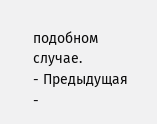подобном случае.
- Предыдущая
-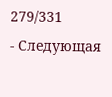279/331
- Следующая